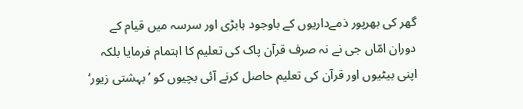گھر کی بھرپور ذمےداریوں کے باوجود ہابڑی اور سرسہ میں قیام کے دوران امّاں جی نے نہ صرف قرآن پاک کی تعلیم کا اہتمام فرمایا بلکہ اپنی بیٹیوں اور قرآن کی تعلیم حاصل کرنے آئی بچیوں کو ’بہشتی زیور‘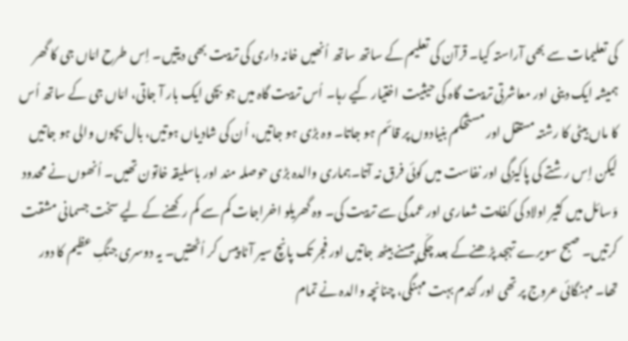کی تعلیمات سے بھی آراستہ کیا۔ قرآن کی تعلیم کے ساتھ ساتھ اُنھیں خانہ داری کی تربیت بھی دیتیں۔ اِس طرح امّاں جی کا گھر ہمیشہ ایک دینی اور معاشرتی تربیت گاہ کی حیثیت اختیار کیے رہا۔ اُس تربیت گاہ میں جو بچی ایک بار آ جاتی، امّاں جی کے ساتھ اُس کا ماں بیٹی کا رشتہ مستقل اور مستحکم بنیادوں پر قائم ہو جاتا۔ وہ بڑی ہو جاتیں، اُن کی شادیاں ہوتیں، بال بچوں والی ہو جاتیں لیکن اِس رشتے کی پاکیزگی اور نفاست میں کوئی فرق نہ آتا۔ہماری والدہ بڑی حوصلہ مند اور باسلیقہ خاتون تھیں۔ اُنھوں نے محدود وَسائل میں کثیر اولاد کی کفایت شعاری اور عمدگی سے تربیت کی۔ وہ گھریلو اخراجات کم سے کم رکھنے کے لیے سخت جسمانی مشقت کرتیں۔ صبح سویرے تہجد پڑھنےکے بعد چکّی پیسنے بیٹھ جاتیں اور فجر تک پانچ سیر آٹا پیس کر اُٹھتیں۔ یہ دوسری جنگِ عظیم کا دور تھا۔ مہنگائی عروج پر تھی اور گندم بہت مہنگی، چنانچہ والدہ نے تمام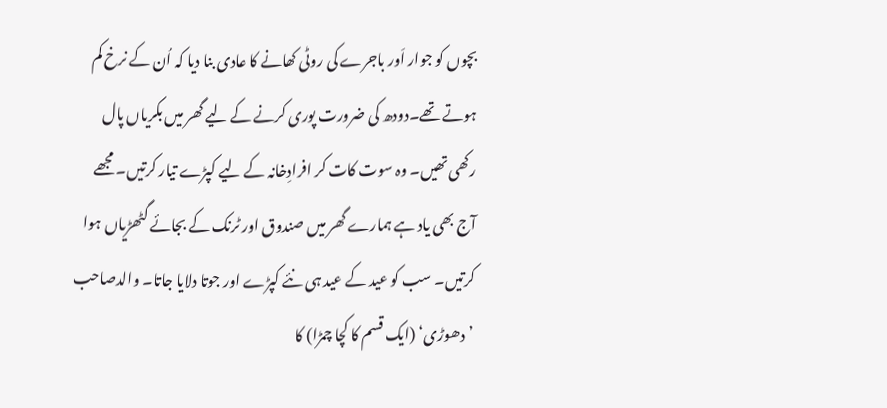بچوں کو جوار اَور باجرے کی روٹی کھانے کا عادی بنا دیا کہ اُن کے نرخ کم ہوتے تھے۔دودھ کی ضرورت پوری کرنے کے لیے گھر میں بکریاں پال رکھی تھیں۔ وہ سوت کات کر افرادِخانہ کے لیے کپڑے تیار کرتیں۔ مجھے آج بھی یاد ہے ہمارے گھر میں صندوق اور ٹرنک کے بجائے گٹھڑیاں ہوا کرتیں۔ سب کو عید کے عید ہی نئے کپڑے اور جوتا دلایا جاتا۔ والدصاحب ’دھوڑی‘ (ایک قسم کا کچا چمڑا) کا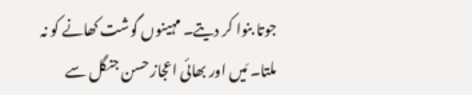جوتا بنوا کر دیتے۔ مہینوں گوشت کھانے کو نہ ملتا۔ مَیں اور بھائی اعجاز حسن جنگل سے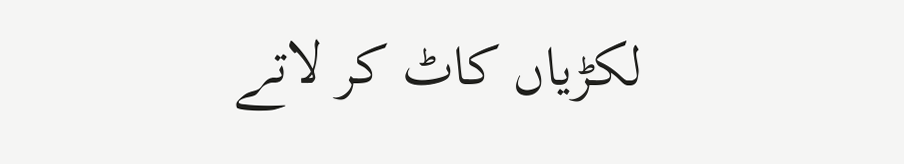لکڑیاں کاٹ کر لاتے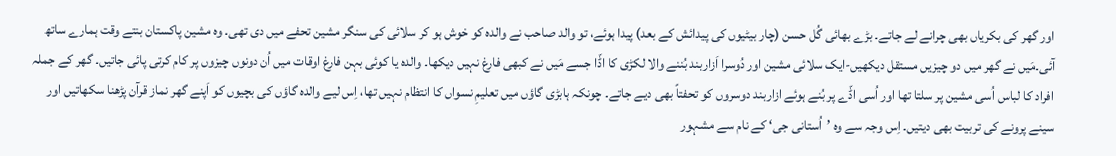اور گھر کی بکریاں بھی چرانے لے جاتے۔ بڑے بھائی گُل حسن (چار بیٹیوں کی پیدائش کے بعد) پیدا ہوئے، تو والد صاحب نے والدہ کو خوش ہو کر سلائی کی سنگر مشین تحفے میں دی تھی۔ وہ مشین پاکستان بنتے وقت ہمارے ساتھ آئی۔مَیں نے گھر میں دو چیزیں مستقل دیکھیں-ایک سلائی مشین اور دُوسرا اَزاربند بُننے والا لکڑی کا اڈّا جسے مَیں نے کبھی فارغ نہیں دیکھا۔ والدہ یا کوئی بہن فارغ اوقات میں اُن دونوں چیزوں پر کام کرتی پائی جاتیں۔ گھر کے جملہ افراد کا لباس اُسی مشین پر سلتا تھا اور اُسی اڈّے پر بُنے ہوئے ازاربند دوسروں کو تحفتاً بھی دیے جاتے۔ چونکہ ہابڑی گاؤں میں تعلیمِ نسواں کا انتظام نہیں تھا، اِس لیے والدہ گاؤں کی بچیوں کو اَپنے گھر نماز قرآن پڑھنا سکھاتیں اور سینے پرونے کی تربیت بھی دیتیں۔ اِس وجہ سے وہ ’اُستانی جی‘ کے نام سے مشہور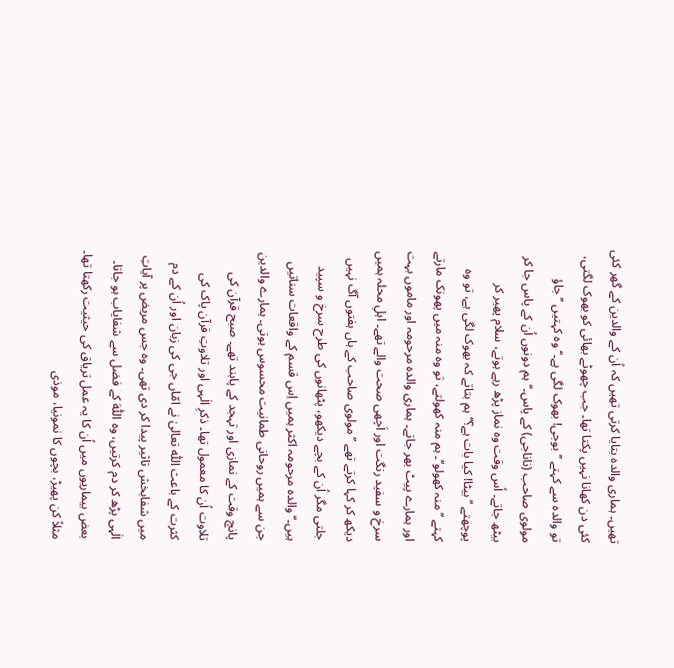تھیں۔ ہماری والدہ بتایا کرتی تھیں کہ اُن کے والدین کے گھر کئی کئی دن کھانا نہیں پکتا تھا۔ جب چھوٹے بھائی کو بھوک لگتی، تو والدہ سے کہتے ’’بوجی! بھوک لگی ہے۔‘‘وہ کہتیں ’’جاؤ مولوی صاحب (ناناجی) کے پاس۔‘‘ ہم دونوں اُن کے پاس جا کر بیٹھ جاتے۔ اُس وقت وہ نماز پڑھ رہے ہوتے، سلام پھیر کر پوچھتے ’’بیٹا! کیا بات ہے؟‘‘ ہم بتاتے کہ بھوک لگی ہے، تو وہ کہتے ’’منہ کھولو‘‘۔ ہم منہ کھولتے، تو وہ منہ میں پھونک مارتے اور ہمارے پیٹ بھر جاتے۔ ہماری والدہ مرحومہ اور ماموں بہت سرخ و سفید رنگت اور اَچھی صحت والے تھے۔ اہلِ محلہ ہمیں دیکھ کر کہا کرتے تھے ’’مولوی صاحب کے ہاں ہفتوں آگ نہیں جلتی مگر اُن کے بچے دیکھو، پٹھانوں کی طرح سرخ و سپید ہیں۔‘‘والدہ مرحومہ اکثر ہمیں اِس قسم کے واقعات سناتیں جن سے ہمیں روحانی طمانیت محسوس ہوتی۔ ہمارے والدین پانچ وقت کے نمازی اور تہجد کے پابند تھے۔ صبح قرآن کی تلاوت اُن کا معمول تھا۔ ذکرِ الٰہی اور تلاوتِ قرآن پاک کی کثرت کے باعث اللّٰہ تعالیٰ نے امّاں جی کی زبان اور اُن کے دم میں شفابخش تاثیر پیدا کر دی تھی۔ وہ جس مریض پر آیاتِ الٰہی پڑھ کر دم کرتیں، وہ اَللّٰہ کے فضل سے شفایاب ہو جاتا۔ بعض بیماریوں میں اُن کا یہ عمل تریاق کی حیثیت رکھتا تھا۔ مثلاً کن پھیڑ، بچوں کا نمونیا، موذی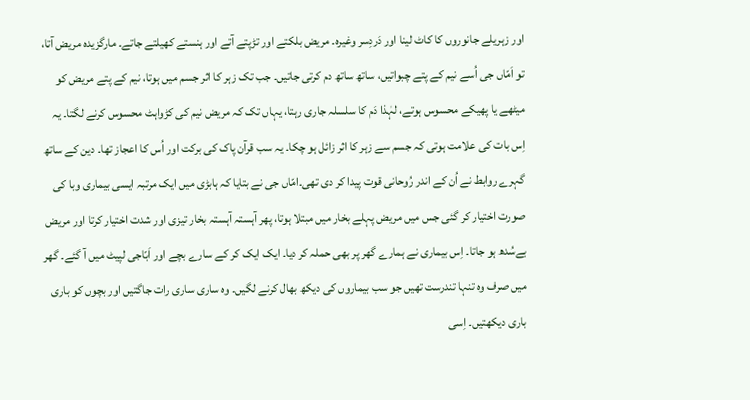اور زہریلے جانوروں کا کاٹ لینا اور دَردِسر وغیرہ۔ مریض بلکتے اور تڑپتے آتے اور ہنستے کھیلتے جاتے۔ مارگزیدہ مریض آتا، تو اَمّاں جی اُسے نیم کے پتے چبواتیں، ساتھ ساتھ دم کرتی جاتیں۔ جب تک زہر کا اثر جسم میں ہوتا، نیم کے پتے مریض کو میٹھے یا پھیکے محسوس ہوتے، لہٰذا دَم کا سلسلہ جاری رہتا، یہاں تک کہ مریض نیم کی کڑواہٹ محسوس کرنے لگتا۔ یہ اِس بات کی علامت ہوتی کہ جسم سے زہر کا اثر زائل ہو چکا۔ یہ سب قرآن پاک کی برکت اور اُس کا اعجاز تھا۔ دین کے ساتھ گہرے روابط نے اُن کے اندر رُوحانی قوت پیدا کر دی تھی۔امّاں جی نے بتایا کہ ہابڑی میں ایک مرتبہ ایسی بیماری وبا کی صورت اختیار کر گئی جس میں مریض پہلے بخار میں مبتلا ہوتا، پھر آہستہ آہستہ بخار تیزی اور شدت اختیار کرتا اور مریض بےسُدھ ہو جاتا۔ اِس بیماری نے ہمارے گھر پر بھی حملہ کر دیا۔ ایک ایک کر کے سارے بچے اور اَبّاجی لپیٹ میں آ گئے۔ گھر میں صرف وہ تنہا تندرست تھیں جو سب بیماروں کی دیکھ بھال کرنے لگیں۔ وہ ساری ساری رات جاگتیں اور بچوں کو باری باری دیکھتیں۔ اِسی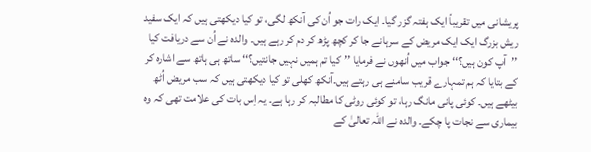پریشانی میں تقریباً ایک ہفتہ گزر گیا۔ ایک رات جو اُن کی آنکھ لگی، تو کیا دیکھتی ہیں کہ ایک سفید ریش بزرگ ایک ایک مریض کے سرہانے جا کر کچھ پڑھ کر دم کر رہے ہیں۔ والدہ نے اُن سے دریافت کیا ’’آپ کون ہیں؟‘‘ جواب میں اُنھوں نے فرمایا ’’کیا تم ہمیں نہیں جانتیں؟‘‘ ساتھ ہی ہاتھ سے اشارہ کر کے بتایا کہ ہم تمہارے قریب سامنے ہی رہتے ہیں۔آنکھ کھلی تو کیا دیکھتی ہیں کہ سب مریض اُٹھ بیٹھے ہیں۔ کوئی پانی مانگ رہا، تو کوئی روٹی کا مطالبہ کر رہا ہے۔ یہ اِس بات کی علامت تھی کہ وہ بیماری سے نجات پا چکے۔ والدہ نے اللّٰہ تعالیٰ کے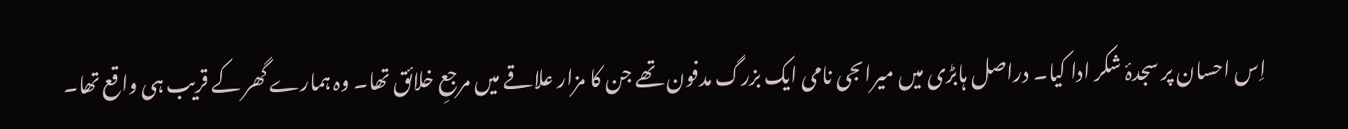اِس احسان پر سجدۂ شکر ادا کیا۔ دراصل ہابڑی میں میراںجی نامی ایک بزرگ مدفون تھے جن کا مزار علاقے میں مرجعِ خلائق تھا۔ وہ ہمارے گھر کے قریب ہی واقع تھا۔